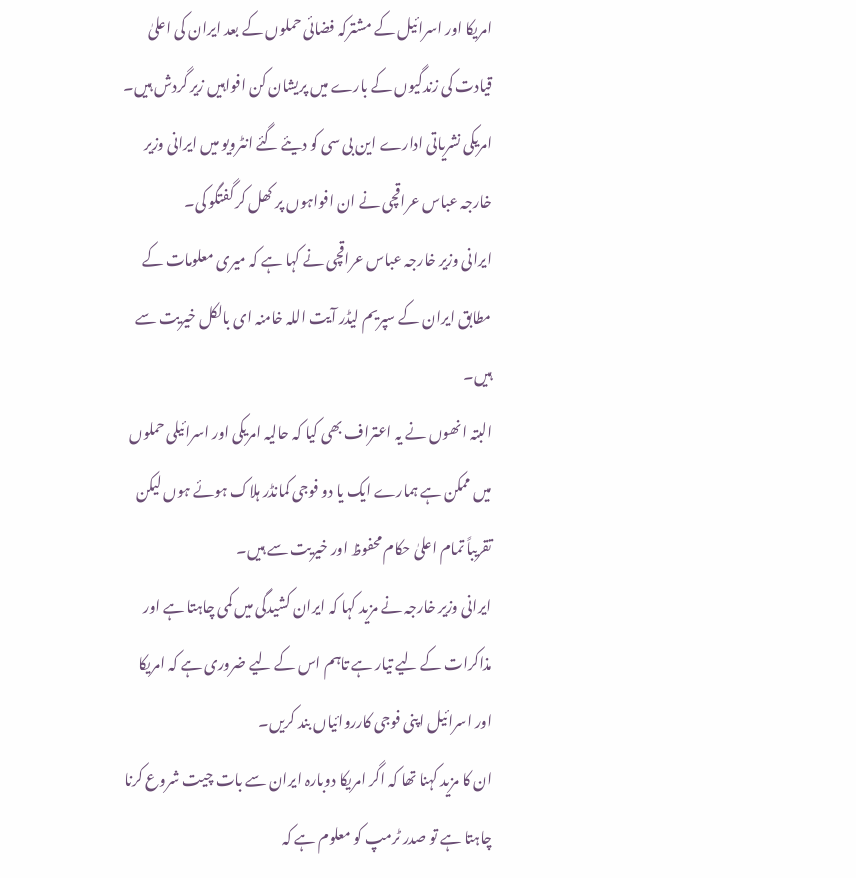امریکا اور اسرائیل کے مشترکہ فضائی حملوں کے بعد ایران کی اعلیٰ قیادت کی زندگیوں کے بارے میں پریشان کن افواہیں زیر گردش ہیں۔
امریکی نشریاتی ادارے این بی سی کو دیئے گئے انٹرویو میں ایرانی وزیر خارجہ عباس عراقچی نے ان افواہوں پر کھل کر گفتگو کی۔
ایرانی وزیر خارجہ عباس عراقچی نے کہا ہے کہ میری معلومات کے مطابق ایران کے سپریم لیڈر آیت اللہ خامنہ ای بالکل خیریت سے ہیں۔
البتہ انھوں نے یہ اعتراف بھی کیا کہ حالیہ امریکی اور اسرائیلی حملوں میں ممکن ہے ہمارے ایک یا دو فوجی کمانڈر ہلاک ہوئے ہوں لیکن تقریباً تمام اعلیٰ حکام محفوظ اور خیریت سے ہیں۔
ایرانی وزیر خارجہ نے مزید کہا کہ ایران کشیدگی میں کمی چاہتا ہے اور مذاکرات کے لیے تیار ہے تاہم اس کے لیے ضروری ہے کہ امریکا اور اسرائیل اپنی فوجی کارروائیاں بند کریں۔
ان کا مزید کہنا تھا کہ اگر امریکا دوبارہ ایران سے بات چیت شروع کرنا چاہتا ہے تو صدر ٹرمپ کو معلوم ہے کہ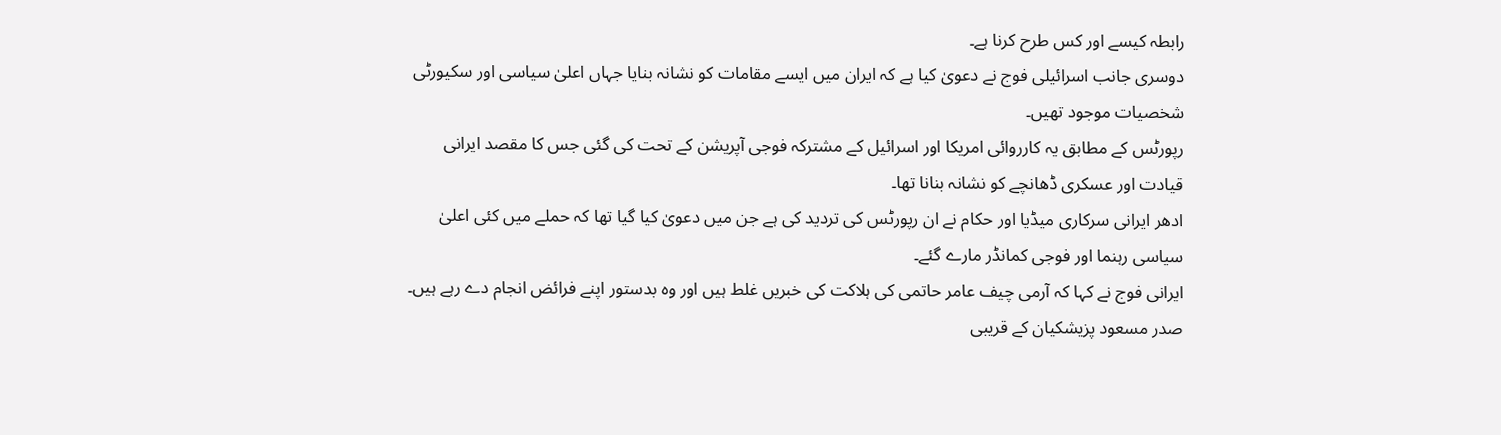رابطہ کیسے اور کس طرح کرنا ہے۔
دوسری جانب اسرائیلی فوج نے دعویٰ کیا ہے کہ ایران میں ایسے مقامات کو نشانہ بنایا جہاں اعلیٰ سیاسی اور سکیورٹی شخصیات موجود تھیں۔
رپورٹس کے مطابق یہ کارروائی امریکا اور اسرائیل کے مشترکہ فوجی آپریشن کے تحت کی گئی جس کا مقصد ایرانی قیادت اور عسکری ڈھانچے کو نشانہ بنانا تھا۔
ادھر ایرانی سرکاری میڈیا اور حکام نے ان رپورٹس کی تردید کی ہے جن میں دعویٰ کیا گیا تھا کہ حملے میں کئی اعلیٰ سیاسی رہنما اور فوجی کمانڈر مارے گئے۔
ایرانی فوج نے کہا کہ آرمی چیف عامر حاتمی کی ہلاکت کی خبریں غلط ہیں اور وہ بدستور اپنے فرائض انجام دے رہے ہیں۔
صدر مسعود پزیشکیان کے قریبی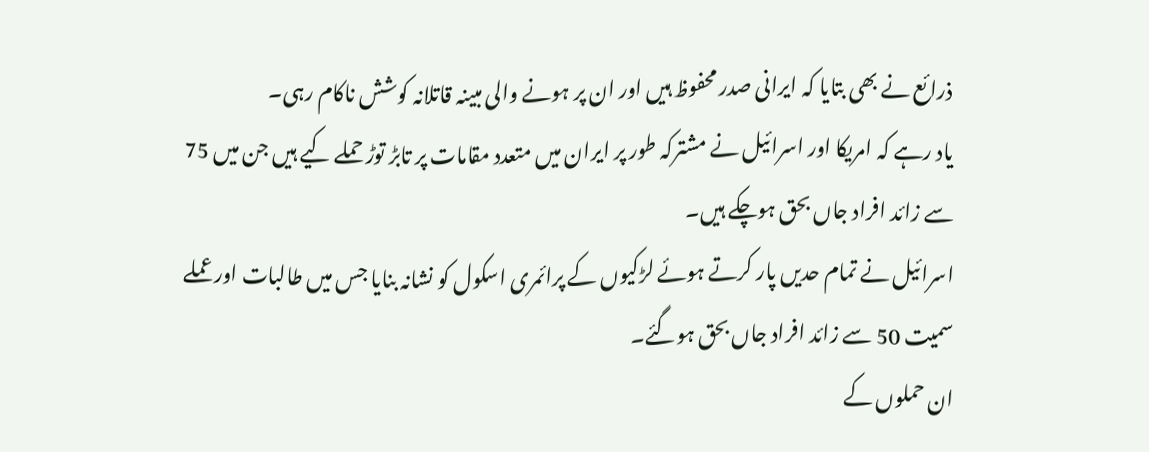ذرائع نے بھی بتایا کہ ایرانی صدر محفوظ ہیں اور ان پر ہونے والی مبینہ قاتلانہ کوشش ناکام رہی۔
یاد رہے کہ امریکا اور اسرائیل نے مشترکہ طور پر ایران میں متعدد مقامات پر تابڑ توڑ حملے کیے ہیں جن میں 75 سے زائد افراد جاں بحق ہوچکے ہیں۔
اسرائیل نے تمام حدیں پار کرتے ہوئے لڑکیوں کے پرائمری اسکول کو نشانہ بنایا جس میں طالبات اور عملے سمیت 50 سے زائد افراد جاں بحق ہوگئے۔
ان حملوں کے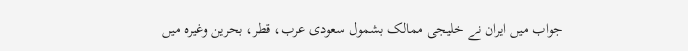جواب میں ایران نے خلیجی ممالک بشمول سعودی عرب، قطر، بحرین وغیرہ میں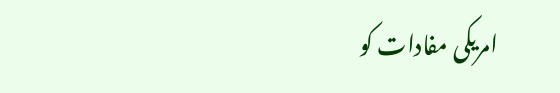امریکی مفادات کو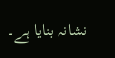نشانہ بنایا ہے۔